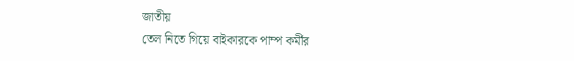জাতীয়
তেল নিতে গিয়ে বাইকারকে পাম্প কর্মীর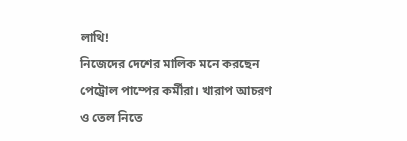লাথি!
নিজেদের দেশের মালিক মনে করছেন পেট্রোল পাম্পের কর্মীরা। খারাপ আচরণ ও তেল নিতে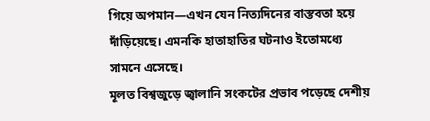গিয়ে অপমান—এখন যেন নিত্যদিনের বাস্তবতা হয়ে দাঁড়িয়েছে। এমনকি হাতাহাতির ঘটনাও ইতোমধ্যে সামনে এসেছে।
মূলত বিশ্বজুড়ে জ্বালানি সংকটের প্রভাব পড়েছে দেশীয়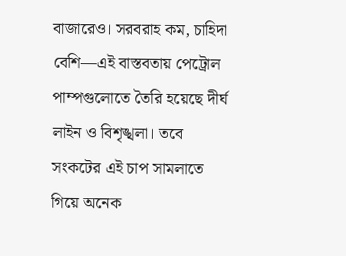বাজারেও। সরবরাহ কম, চাহিদা বেশি—এই বাস্তবতায় পেট্রোল পাম্পগুলোতে তৈরি হয়েছে দীর্ঘ লাইন ও বিশৃঙ্খলা। তবে সংকটের এই চাপ সামলাতে গিয়ে অনেক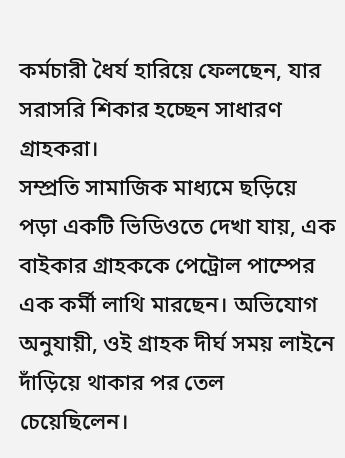কর্মচারী ধৈর্য হারিয়ে ফেলছেন, যার সরাসরি শিকার হচ্ছেন সাধারণ গ্রাহকরা।
সম্প্রতি সামাজিক মাধ্যমে ছড়িয়ে পড়া একটি ভিডিওতে দেখা যায়, এক বাইকার গ্রাহককে পেট্রোল পাম্পের এক কর্মী লাথি মারছেন। অভিযোগ অনুযায়ী, ওই গ্রাহক দীর্ঘ সময় লাইনে দাঁড়িয়ে থাকার পর তেল চেয়েছিলেন।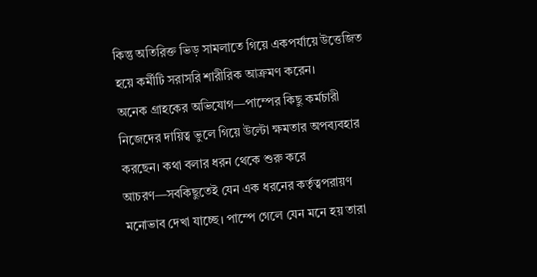কিন্তু অতিরিক্ত ভিড় সামলাতে গিয়ে একপর্যায়ে উত্তেজিত হয়ে কর্মীটি সরাসরি শারীরিক আক্রমণ করেন।
অনেক গ্রাহকের অভিযোগ—পাম্পের কিছু কর্মচারী নিজেদের দায়িত্ব ভুলে গিয়ে উল্টো ক্ষমতার অপব্যবহার করছেন। কথা বলার ধরন থেকে শুরু করে আচরণ—সবকিছুতেই যেন এক ধরনের কর্তৃত্বপরায়ণ মনোভাব দেখা যাচ্ছে। পাম্পে গেলে যেন মনে হয় তারা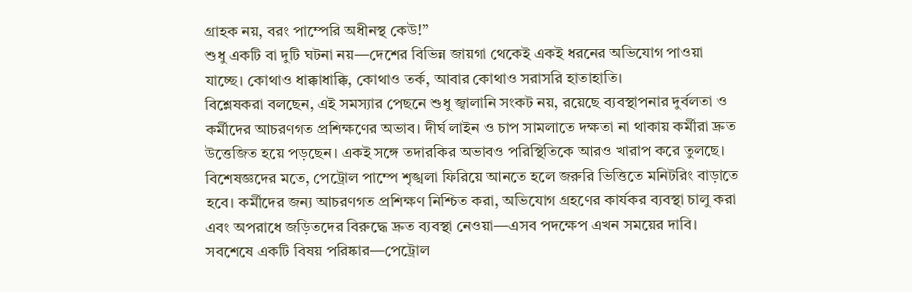গ্রাহক নয়, বরং পাম্পেরি অধীনস্থ কেউ!”
শুধু একটি বা দুটি ঘটনা নয়—দেশের বিভিন্ন জায়গা থেকেই একই ধরনের অভিযোগ পাওয়া যাচ্ছে। কোথাও ধাক্কাধাক্কি, কোথাও তর্ক, আবার কোথাও সরাসরি হাতাহাতি।
বিশ্লেষকরা বলছেন, এই সমস্যার পেছনে শুধু জ্বালানি সংকট নয়, রয়েছে ব্যবস্থাপনার দুর্বলতা ও কর্মীদের আচরণগত প্রশিক্ষণের অভাব। দীর্ঘ লাইন ও চাপ সামলাতে দক্ষতা না থাকায় কর্মীরা দ্রুত উত্তেজিত হয়ে পড়ছেন। একই সঙ্গে তদারকির অভাবও পরিস্থিতিকে আরও খারাপ করে তুলছে।
বিশেষজ্ঞদের মতে, পেট্রোল পাম্পে শৃঙ্খলা ফিরিয়ে আনতে হলে জরুরি ভিত্তিতে মনিটরিং বাড়াতে হবে। কর্মীদের জন্য আচরণগত প্রশিক্ষণ নিশ্চিত করা, অভিযোগ গ্রহণের কার্যকর ব্যবস্থা চালু করা এবং অপরাধে জড়িতদের বিরুদ্ধে দ্রুত ব্যবস্থা নেওয়া—এসব পদক্ষেপ এখন সময়ের দাবি।
সবশেষে একটি বিষয় পরিষ্কার—পেট্রোল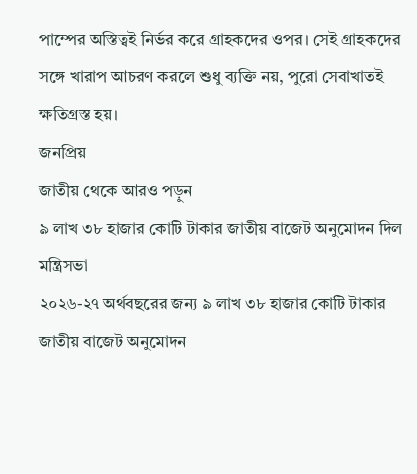পাম্পের অস্তিত্বই নির্ভর করে গ্রাহকদের ওপর। সেই গ্রাহকদের সঙ্গে খারাপ আচরণ করলে শুধু ব্যক্তি নয়, পুরো সেবাখাতই ক্ষতিগ্রস্ত হয়।
জনপ্রিয়
জাতীয় থেকে আরও পড়ুন
৯ লাখ ৩৮ হাজার কোটি টাকার জাতীয় বাজেট অনুমোদন দিল মন্ত্রিসভা
২০২৬-২৭ অর্থবছরের জন্য ৯ লাখ ৩৮ হাজার কোটি টাকার জাতীয় বাজেট অনুমোদন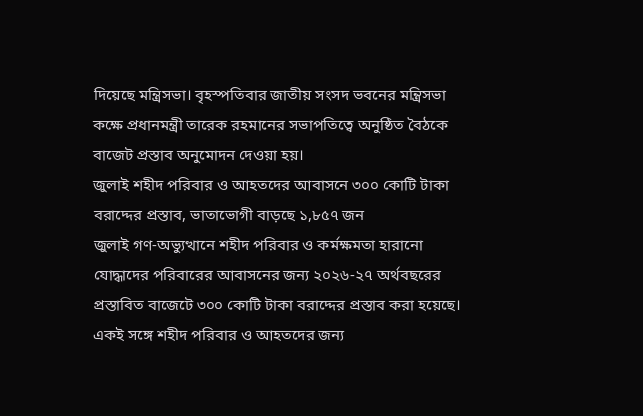দিয়েছে মন্ত্রিসভা। বৃহস্পতিবার জাতীয় সংসদ ভবনের মন্ত্রিসভা কক্ষে প্রধানমন্ত্রী তারেক রহমানের সভাপতিত্বে অনুষ্ঠিত বৈঠকে বাজেট প্রস্তাব অনুমোদন দেওয়া হয়।
জুলাই শহীদ পরিবার ও আহতদের আবাসনে ৩০০ কোটি টাকা বরাদ্দের প্রস্তাব, ভাতাভোগী বাড়ছে ১,৮৫৭ জন
জুলাই গণ-অভ্যুত্থানে শহীদ পরিবার ও কর্মক্ষমতা হারানো যোদ্ধাদের পরিবারের আবাসনের জন্য ২০২৬-২৭ অর্থবছরের প্রস্তাবিত বাজেটে ৩০০ কোটি টাকা বরাদ্দের প্রস্তাব করা হয়েছে। একই সঙ্গে শহীদ পরিবার ও আহতদের জন্য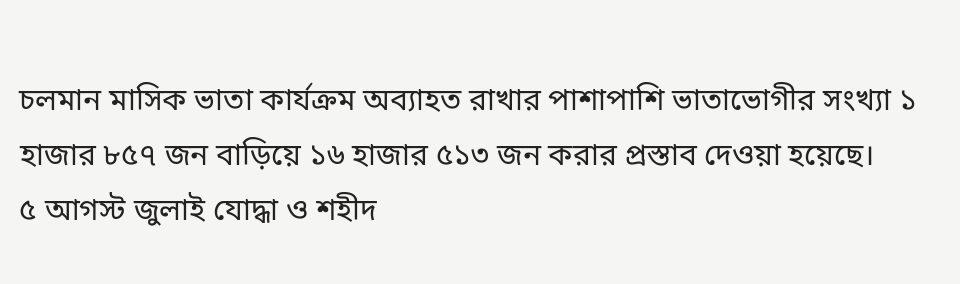চলমান মাসিক ভাতা কার্যক্রম অব্যাহত রাখার পাশাপাশি ভাতাভোগীর সংখ্যা ১ হাজার ৮৫৭ জন বাড়িয়ে ১৬ হাজার ৫১৩ জন করার প্রস্তাব দেওয়া হয়েছে।
৫ আগস্ট জুলাই যোদ্ধা ও শহীদ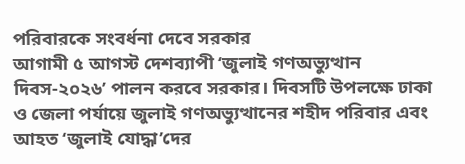পরিবারকে সংবর্ধনা দেবে সরকার
আগামী ৫ আগস্ট দেশব্যাপী ‘জুলাই গণঅভ্যুত্থান দিবস-২০২৬’ পালন করবে সরকার। দিবসটি উপলক্ষে ঢাকা ও জেলা পর্যায়ে জুলাই গণঅভ্যুত্থানের শহীদ পরিবার এবং আহত ‘জুলাই যোদ্ধা’দের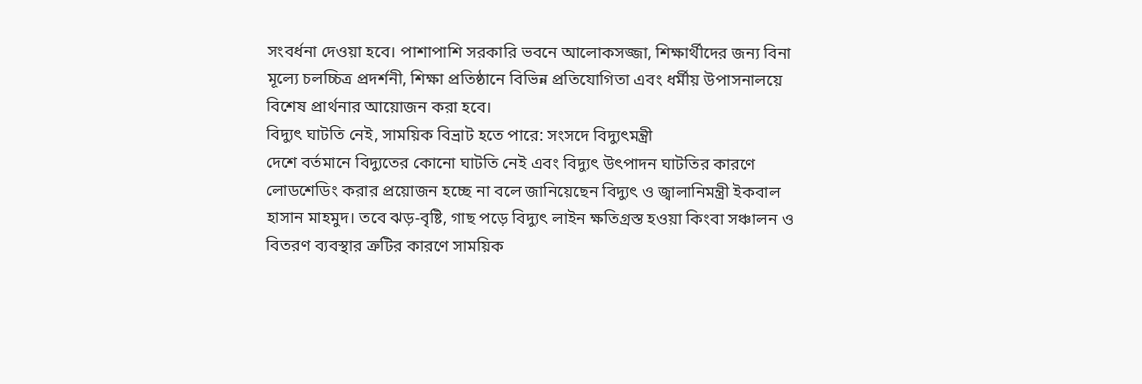সংবর্ধনা দেওয়া হবে। পাশাপাশি সরকারি ভবনে আলোকসজ্জা, শিক্ষার্থীদের জন্য বিনা মূল্যে চলচ্চিত্র প্রদর্শনী, শিক্ষা প্রতিষ্ঠানে বিভিন্ন প্রতিযোগিতা এবং ধর্মীয় উপাসনালয়ে বিশেষ প্রার্থনার আয়োজন করা হবে।
বিদ্যুৎ ঘাটতি নেই, সাময়িক বিভ্রাট হতে পারে: সংসদে বিদ্যুৎমন্ত্রী
দেশে বর্তমানে বিদ্যুতের কোনো ঘাটতি নেই এবং বিদ্যুৎ উৎপাদন ঘাটতির কারণে লোডশেডিং করার প্রয়োজন হচ্ছে না বলে জানিয়েছেন বিদ্যুৎ ও জ্বালানিমন্ত্রী ইকবাল হাসান মাহমুদ। তবে ঝড়-বৃষ্টি, গাছ পড়ে বিদ্যুৎ লাইন ক্ষতিগ্রস্ত হওয়া কিংবা সঞ্চালন ও বিতরণ ব্যবস্থার ত্রুটির কারণে সাময়িক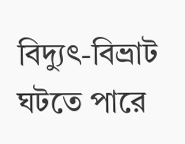বিদ্যুৎ-বিভ্রাট ঘটতে পারে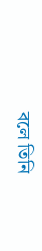বলে তিনি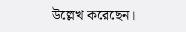উল্লেখ করেছেন।